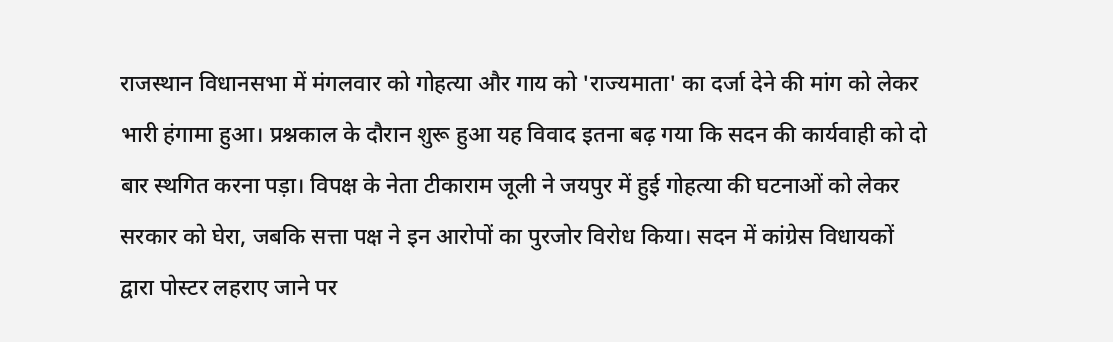राजस्थान विधानसभा में मंगलवार को गोहत्या और गाय को 'राज्यमाता' का दर्जा देने की मांग को लेकर भारी हंगामा हुआ। प्रश्नकाल के दौरान शुरू हुआ यह विवाद इतना बढ़ गया कि सदन की कार्यवाही को दो बार स्थगित करना पड़ा। विपक्ष के नेता टीकाराम जूली ने जयपुर में हुई गोहत्या की घटनाओं को लेकर सरकार को घेरा, जबकि सत्ता पक्ष ने इन आरोपों का पुरजोर विरोध किया। सदन में कांग्रेस विधायकों द्वारा पोस्टर लहराए जाने पर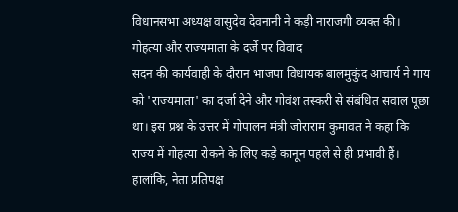विधानसभा अध्यक्ष वासुदेव देवनानी ने कड़ी नाराजगी व्यक्त की।
गोहत्या और राज्यमाता के दर्जे पर विवाद
सदन की कार्यवाही के दौरान भाजपा विधायक बालमुकुंद आचार्य ने गाय को 'राज्यमाता' का दर्जा देने और गोवंश तस्करी से संबंधित सवाल पूछा था। इस प्रश्न के उत्तर में गोपालन मंत्री जोराराम कुमावत ने कहा कि राज्य में गोहत्या रोकने के लिए कड़े कानून पहले से ही प्रभावी हैं। हालांकि, नेता प्रतिपक्ष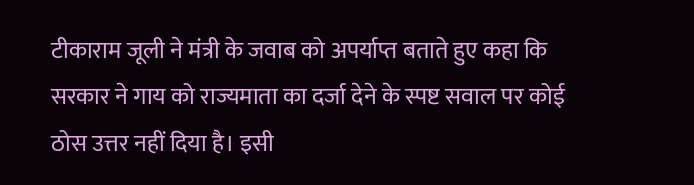टीकाराम जूली ने मंत्री के जवाब को अपर्याप्त बताते हुए कहा कि सरकार ने गाय को राज्यमाता का दर्जा देने के स्पष्ट सवाल पर कोई ठोस उत्तर नहीं दिया है। इसी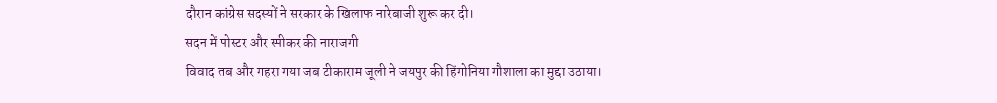दौरान कांग्रेस सदस्यों ने सरकार के खिलाफ नारेबाजी शुरू कर दी।
सदन में पोस्टर और स्पीकर की नाराजगी
विवाद तब और गहरा गया जब टीकाराम जूली ने जयपुर की हिंगोनिया गौशाला का मुद्दा उठाया।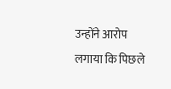उन्होंने आरोप लगाया कि पिछले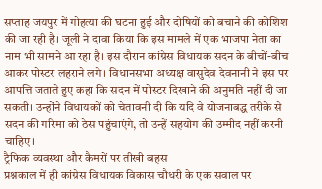सप्ताह जयपुर में गोहत्या की घटना हुई और दोषियों को बचाने की कोशिश की जा रही है। जूली ने दावा किया कि इस मामले में एक भाजपा नेता का नाम भी सामने आ रहा है। इस दौरान कांग्रेस विधायक सदन के बीचों-बीच आकर पोस्टर लहराने लगे। विधानसभा अध्यक्ष वासुदेव देवनानी ने इस पर आपत्ति जताते हुए कहा कि सदन में पोस्टर दिखाने की अनुमति नहीं दी जा सकती। उन्होंने विधायकों को चेतावनी दी कि यदि वे योजनाबद्ध तरीके से सदन की गरिमा को ठेस पहुंचाएंगे, तो उन्हें सहयोग की उम्मीद नहीं करनी चाहिए।
ट्रैफिक व्यवस्था और कैमरों पर तीखी बहस
प्रश्नकाल में ही कांग्रेस विधायक विकास चौधरी के एक सवाल पर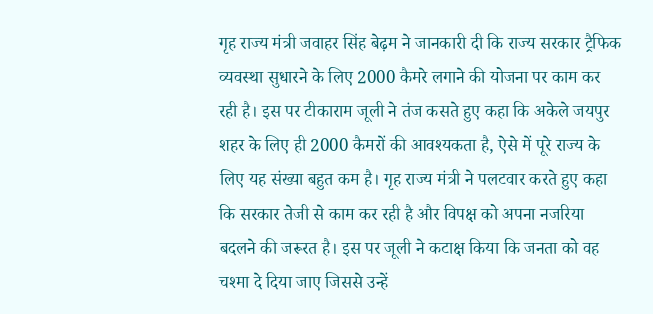गृह राज्य मंत्री जवाहर सिंह बेढ़म ने जानकारी दी कि राज्य सरकार ट्रैफिक व्यवस्था सुधारने के लिए 2000 कैमरे लगाने की योजना पर काम कर रही है। इस पर टीकाराम जूली ने तंज कसते हुए कहा कि अकेले जयपुर शहर के लिए ही 2000 कैमरों की आवश्यकता है, ऐसे में पूरे राज्य के लिए यह संख्या बहुत कम है। गृह राज्य मंत्री ने पलटवार करते हुए कहा कि सरकार तेजी से काम कर रही है और विपक्ष को अपना नजरिया बदलने की जरूरत है। इस पर जूली ने कटाक्ष किया कि जनता को वह चश्मा दे दिया जाए जिससे उन्हें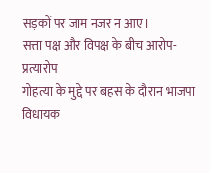सड़कों पर जाम नजर न आए।
सत्ता पक्ष और विपक्ष के बीच आरोप-प्रत्यारोप
गोहत्या के मुद्दे पर बहस के दौरान भाजपा विधायक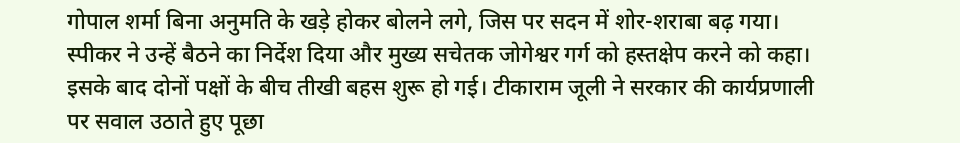गोपाल शर्मा बिना अनुमति के खड़े होकर बोलने लगे, जिस पर सदन में शोर-शराबा बढ़ गया। स्पीकर ने उन्हें बैठने का निर्देश दिया और मुख्य सचेतक जोगेश्वर गर्ग को हस्तक्षेप करने को कहा। इसके बाद दोनों पक्षों के बीच तीखी बहस शुरू हो गई। टीकाराम जूली ने सरकार की कार्यप्रणाली पर सवाल उठाते हुए पूछा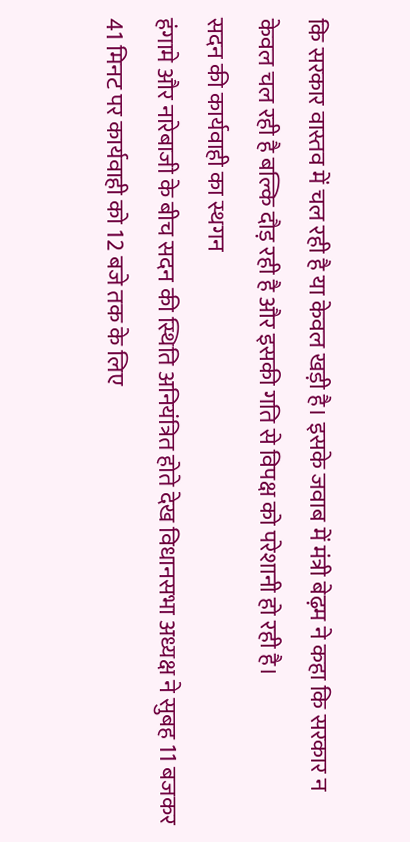कि सरकार वास्तव में चल रही है या केवल खड़ी है। इसके जवाब में मंत्री बेढ़म ने कहा कि सरकार न केवल चल रही है बल्कि दौड़ रही है और इसकी गति से विपक्ष को परेशानी हो रही है।
सदन की कार्यवाही का स्थगन
हंगामे और नारेबाजी के बीच सदन की स्थिति अनियंत्रित होते देख विधानसभा अध्यक्ष ने सुबह 11 बजकर 41 मिनट पर कार्यवाही को 12 बजे तक के लिए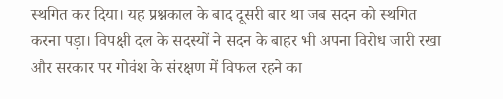स्थगित कर दिया। यह प्रश्नकाल के बाद दूसरी बार था जब सदन को स्थगित करना पड़ा। विपक्षी दल के सदस्यों ने सदन के बाहर भी अपना विरोध जारी रखा और सरकार पर गोवंश के संरक्षण में विफल रहने का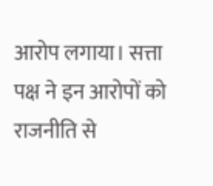आरोप लगाया। सत्ता पक्ष ने इन आरोपों को राजनीति से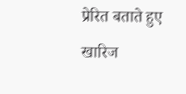प्रेरित बताते हुए खारिज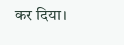कर दिया।